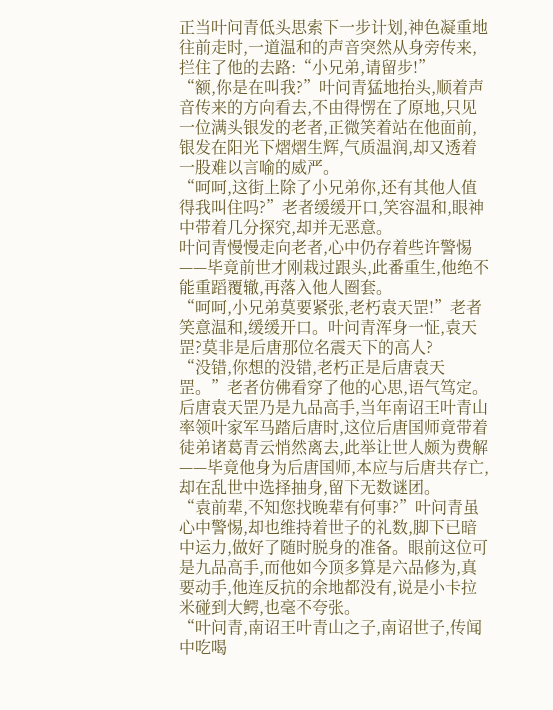正当叶问青低头思索下一步计划,神色凝重地往前走时,一道温和的声音突然从身旁传来,拦住了他的去路:“小兄弟,请留步!”
“额,你是在叫我?”叶问青猛地抬头,顺着声音传来的方向看去,不由得愣在了原地,只见一位满头银发的老者,正微笑着站在他面前,银发在阳光下熠熠生辉,气质温润,却又透着一股难以言喻的威严。
“呵呵,这街上除了小兄弟你,还有其他人值得我叫住吗?”老者缓缓开口,笑容温和,眼神中带着几分探究,却并无恶意。
叶问青慢慢走向老者,心中仍存着些许警惕——毕竟前世才刚栽过跟头,此番重生,他绝不能重蹈覆辙,再落入他人圈套。
“呵呵,小兄弟莫要紧张,老朽袁天罡!”老者笑意温和,缓缓开口。叶问青浑身一怔,袁天罡?莫非是后唐那位名震天下的高人?
“没错,你想的没错,老朽正是后唐袁天罡。”老者仿佛看穿了他的心思,语气笃定。
后唐袁天罡乃是九品高手,当年南诏王叶青山率领叶家军马踏后唐时,这位后唐国师竟带着徒弟诸葛青云悄然离去,此举让世人颇为费解——毕竟他身为后唐国师,本应与后唐共存亡,却在乱世中选择抽身,留下无数谜团。
“袁前辈,不知您找晚辈有何事?”叶问青虽心中警惕,却也维持着世子的礼数,脚下已暗中运力,做好了随时脱身的准备。眼前这位可是九品高手,而他如今顶多算是六品修为,真要动手,他连反抗的余地都没有,说是小卡拉米碰到大鳄,也毫不夸张。
“叶问青,南诏王叶青山之子,南诏世子,传闻中吃喝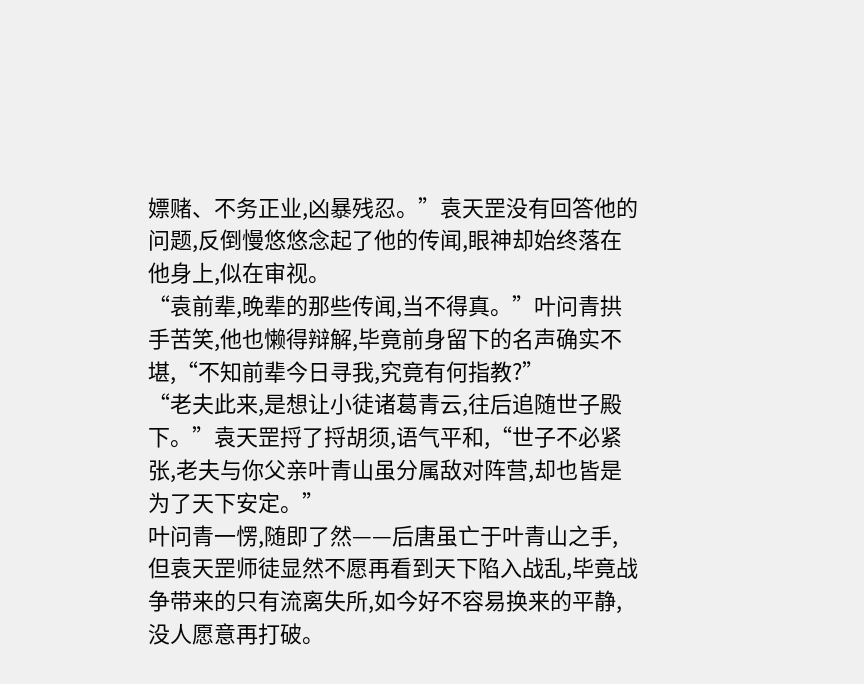嫖赌、不务正业,凶暴残忍。”袁天罡没有回答他的问题,反倒慢悠悠念起了他的传闻,眼神却始终落在他身上,似在审视。
“袁前辈,晚辈的那些传闻,当不得真。”叶问青拱手苦笑,他也懒得辩解,毕竟前身留下的名声确实不堪,“不知前辈今日寻我,究竟有何指教?”
“老夫此来,是想让小徒诸葛青云,往后追随世子殿下。”袁天罡捋了捋胡须,语气平和,“世子不必紧张,老夫与你父亲叶青山虽分属敌对阵营,却也皆是为了天下安定。”
叶问青一愣,随即了然——后唐虽亡于叶青山之手,但袁天罡师徒显然不愿再看到天下陷入战乱,毕竟战争带来的只有流离失所,如今好不容易换来的平静,没人愿意再打破。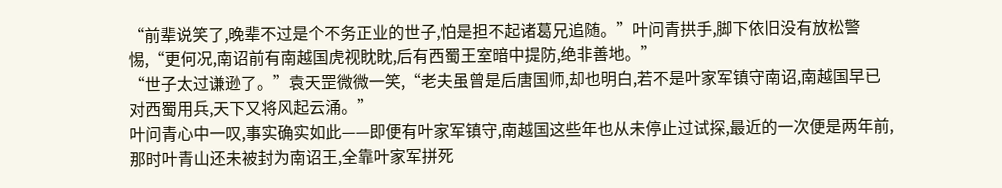“前辈说笑了,晚辈不过是个不务正业的世子,怕是担不起诸葛兄追随。”叶问青拱手,脚下依旧没有放松警惕,“更何况,南诏前有南越国虎视眈眈,后有西蜀王室暗中提防,绝非善地。”
“世子太过谦逊了。”袁天罡微微一笑,“老夫虽曾是后唐国师,却也明白,若不是叶家军镇守南诏,南越国早已对西蜀用兵,天下又将风起云涌。”
叶问青心中一叹,事实确实如此——即便有叶家军镇守,南越国这些年也从未停止过试探,最近的一次便是两年前,那时叶青山还未被封为南诏王,全靠叶家军拼死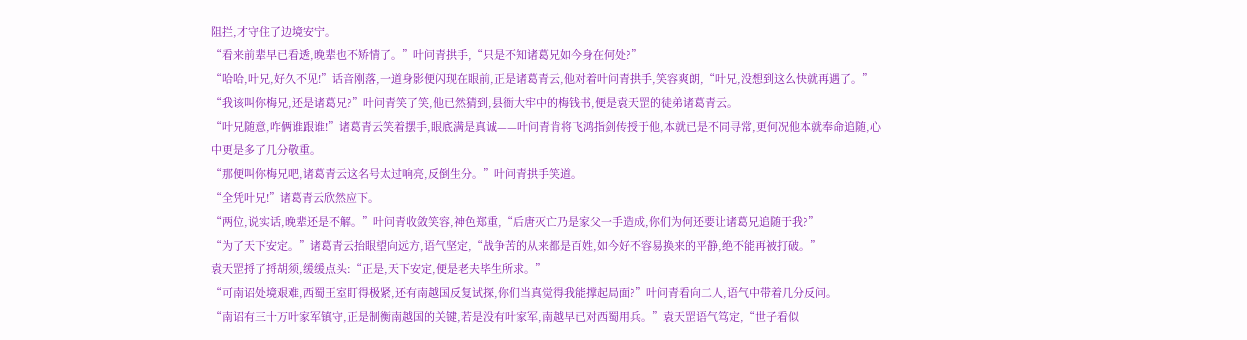阻拦,才守住了边境安宁。
“看来前辈早已看透,晚辈也不矫情了。”叶问青拱手,“只是不知诸葛兄如今身在何处?”
“哈哈,叶兄,好久不见!”话音刚落,一道身影便闪现在眼前,正是诸葛青云,他对着叶问青拱手,笑容爽朗,“叶兄,没想到这么快就再遇了。”
“我该叫你梅兄,还是诸葛兄?”叶问青笑了笑,他已然猜到,县衙大牢中的梅钱书,便是袁天罡的徒弟诸葛青云。
“叶兄随意,咋俩谁跟谁!”诸葛青云笑着摆手,眼底满是真诚——叶问青肯将飞鸿指剑传授于他,本就已是不同寻常,更何况他本就奉命追随,心中更是多了几分敬重。
“那便叫你梅兄吧,诸葛青云这名号太过响亮,反倒生分。”叶问青拱手笑道。
“全凭叶兄!”诸葛青云欣然应下。
“两位,说实话,晚辈还是不解。”叶问青收敛笑容,神色郑重,“后唐灭亡乃是家父一手造成,你们为何还要让诸葛兄追随于我?”
“为了天下安定。”诸葛青云抬眼望向远方,语气坚定,“战争苦的从来都是百姓,如今好不容易换来的平静,绝不能再被打破。”
袁天罡捋了捋胡须,缓缓点头:“正是,天下安定,便是老夫毕生所求。”
“可南诏处境艰难,西蜀王室盯得极紧,还有南越国反复试探,你们当真觉得我能撑起局面?”叶问青看向二人,语气中带着几分反问。
“南诏有三十万叶家军镇守,正是制衡南越国的关键,若是没有叶家军,南越早已对西蜀用兵。”袁天罡语气笃定,“世子看似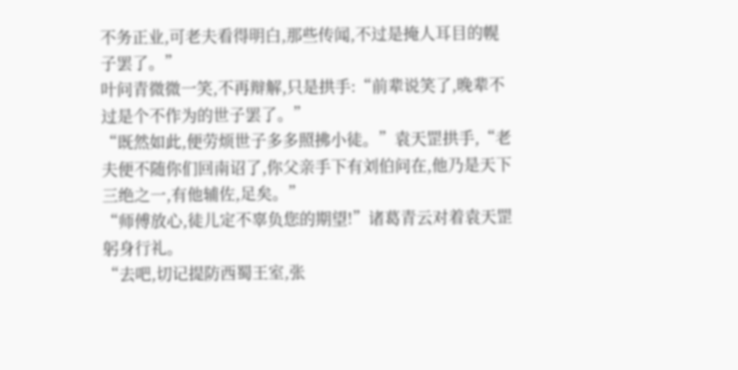不务正业,可老夫看得明白,那些传闻,不过是掩人耳目的幌子罢了。”
叶问青微微一笑,不再辩解,只是拱手:“前辈说笑了,晚辈不过是个不作为的世子罢了。”
“既然如此,便劳烦世子多多照拂小徒。”袁天罡拱手,“老夫便不随你们回南诏了,你父亲手下有刘伯问在,他乃是天下三绝之一,有他辅佐,足矣。”
“师傅放心,徒儿定不辜负您的期望!”诸葛青云对着袁天罡躬身行礼。
“去吧,切记提防西蜀王室,张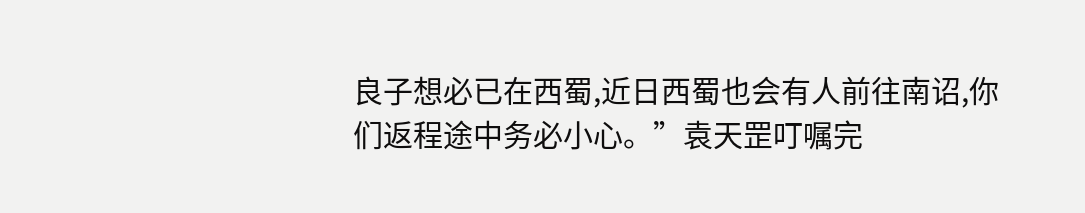良子想必已在西蜀,近日西蜀也会有人前往南诏,你们返程途中务必小心。”袁天罡叮嘱完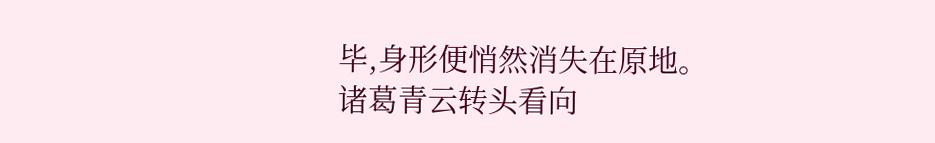毕,身形便悄然消失在原地。
诸葛青云转头看向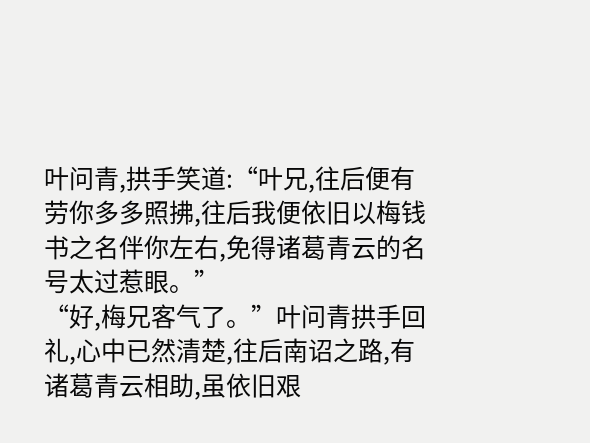叶问青,拱手笑道:“叶兄,往后便有劳你多多照拂,往后我便依旧以梅钱书之名伴你左右,免得诸葛青云的名号太过惹眼。”
“好,梅兄客气了。”叶问青拱手回礼,心中已然清楚,往后南诏之路,有诸葛青云相助,虽依旧艰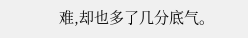难,却也多了几分底气。